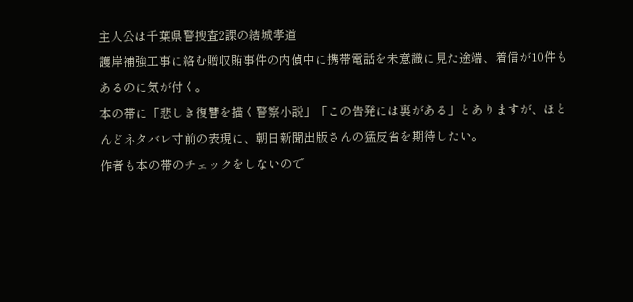主人公は千葉県警捜査2課の結城孝道
護岸補強工事に絡む贈収賄事件の内偵中に携帯電話を未意識に見た途端、着信が10件もあるのに気が付く。
本の帯に「悲しき復讐を描く警察小説」「この告発には裏がある」とありますが、ほとんどネタバレ寸前の表現に、朝日新聞出版さんの猛反省を期待したい。
作者も本の帯のチェックをしないので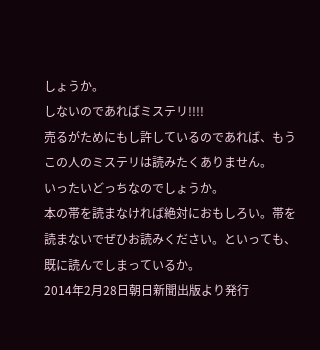しょうか。
しないのであればミステリ!!!!
売るがためにもし許しているのであれば、もうこの人のミステリは読みたくありません。
いったいどっちなのでしょうか。
本の帯を読まなければ絶対におもしろい。帯を読まないでぜひお読みください。といっても、既に読んでしまっているか。
2014年2月28日朝日新聞出版より発行